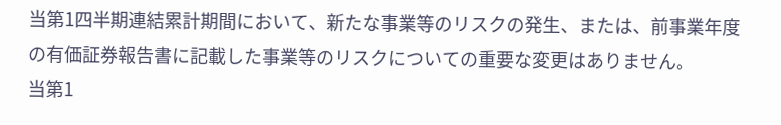当第1四半期連結累計期間において、新たな事業等のリスクの発生、または、前事業年度の有価証券報告書に記載した事業等のリスクについての重要な変更はありません。
当第1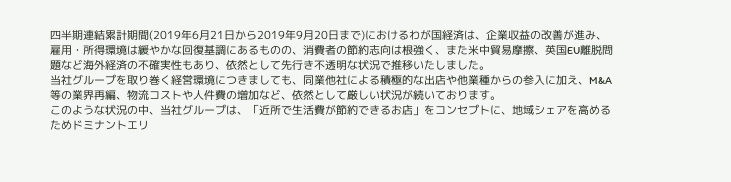四半期連結累計期間(2019年6月21日から2019年9月20日まで)におけるわが国経済は、企業収益の改善が進み、雇用・所得環境は緩やかな回復基調にあるものの、消費者の節約志向は根強く、また米中貿易摩擦、英国EU離脱問題など海外経済の不確実性もあり、依然として先行き不透明な状況で推移いたしました。
当社グループを取り巻く経営環境につきましても、同業他社による積極的な出店や他業種からの参入に加え、M&A等の業界再編、物流コストや人件費の増加など、依然として厳しい状況が続いております。
このような状況の中、当社グループは、「近所で生活費が節約できるお店」をコンセプトに、地域シェアを高めるためドミナントエリ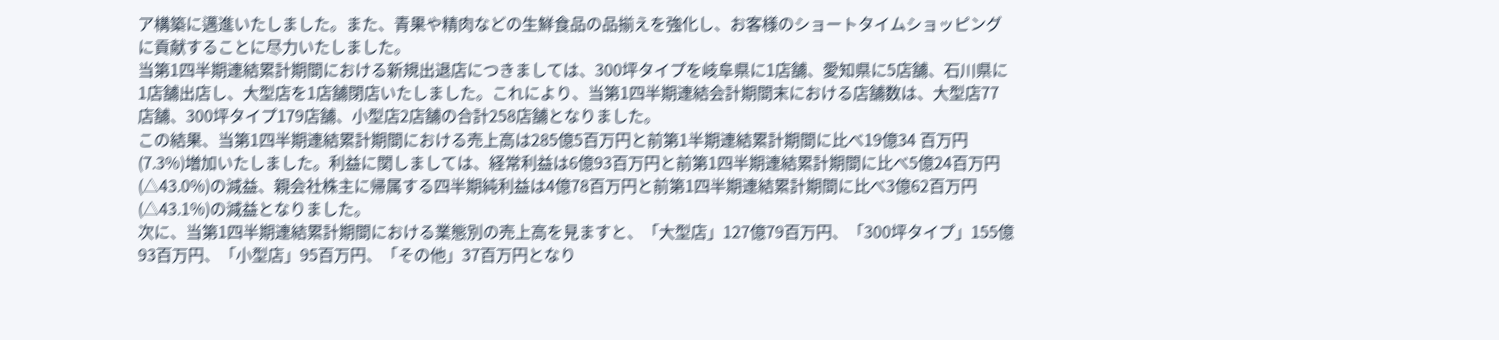ア構築に邁進いたしました。また、青果や精肉などの生鮮食品の品揃えを強化し、お客様のショートタイムショッピングに貢献することに尽力いたしました。
当第1四半期連結累計期間における新規出退店につきましては、300坪タイプを岐阜県に1店舗、愛知県に5店舗、石川県に1店舗出店し、大型店を1店舗閉店いたしました。これにより、当第1四半期連結会計期間末における店舗数は、大型店77店舗、300坪タイプ179店舗、小型店2店舗の合計258店舗となりました。
この結果、当第1四半期連結累計期間における売上高は285億5百万円と前第1半期連結累計期間に比べ19億34 百万円(7.3%)増加いたしました。利益に関しましては、経常利益は6億93百万円と前第1四半期連結累計期間に比べ5億24百万円(△43.0%)の減益、親会社株主に帰属する四半期純利益は4億78百万円と前第1四半期連結累計期間に比べ3億62百万円(△43.1%)の減益となりました。
次に、当第1四半期連結累計期間における業態別の売上高を見ますと、「大型店」127億79百万円、「300坪タイプ」155億93百万円、「小型店」95百万円、「その他」37百万円となり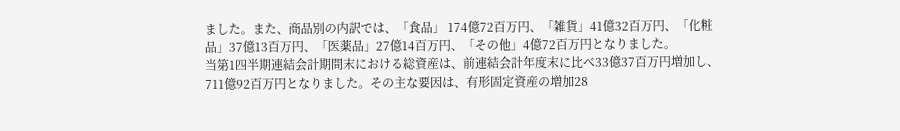ました。また、商品別の内訳では、「食品」 174億72百万円、「雑貨」41億32百万円、「化粧品」37億13百万円、「医薬品」27億14百万円、「その他」4億72百万円となりました。
当第1四半期連結会計期間末における総資産は、前連結会計年度末に比べ33億37百万円増加し、711億92百万円となりました。その主な要因は、有形固定資産の増加28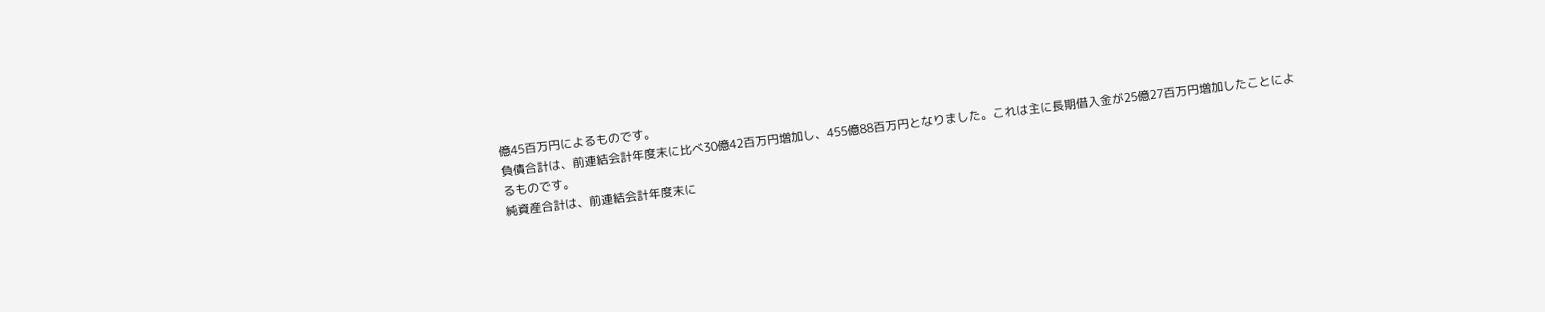億45百万円によるものです。
負債合計は、前連結会計年度末に比べ30億42百万円増加し、455億88百万円となりました。これは主に長期借入金が25億27百万円増加したことによるものです。
純資産合計は、前連結会計年度末に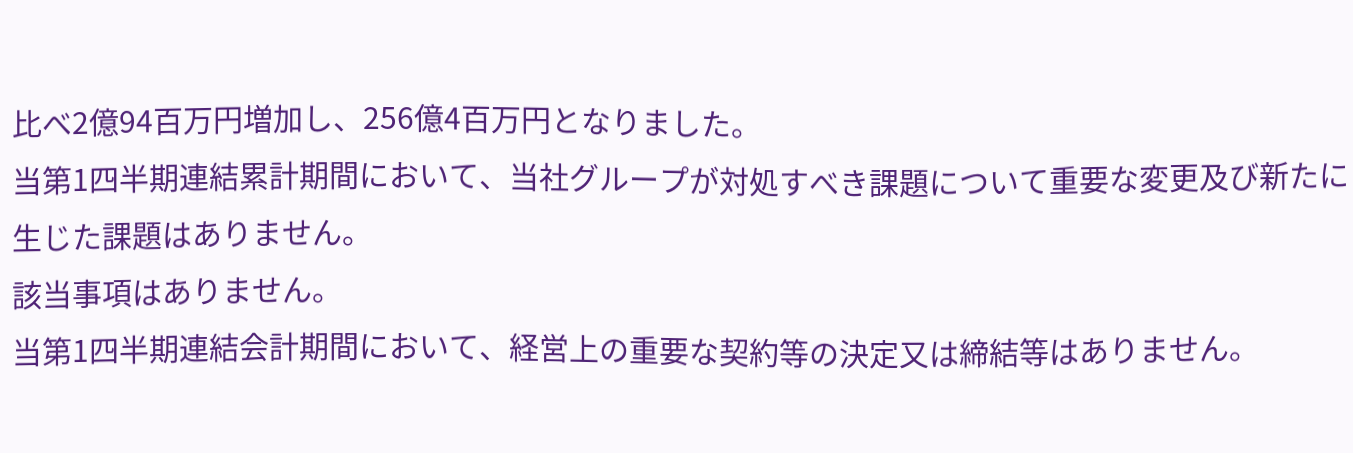比べ2億94百万円増加し、256億4百万円となりました。
当第1四半期連結累計期間において、当社グループが対処すべき課題について重要な変更及び新たに生じた課題はありません。
該当事項はありません。
当第1四半期連結会計期間において、経営上の重要な契約等の決定又は締結等はありません。